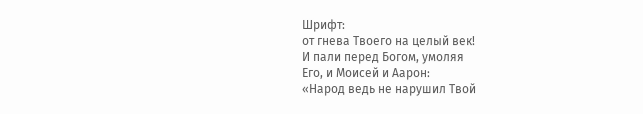Шрифт:
от гнева Твоего на целый век!
И пали перед Богом, умоляя
Его, и Моисей и Аарон:
«Народ ведь не нарушил Твой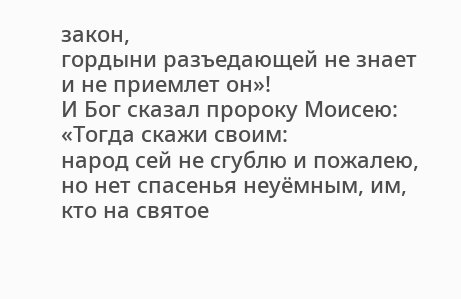закон,
гордыни разъедающей не знает
и не приемлет он»!
И Бог сказал пророку Моисею:
«Тогда скажи своим:
народ сей не сгублю и пожалею,
но нет спасенья неуёмным, им,
кто на святое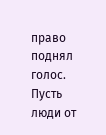право поднял голос.
Пусть люди от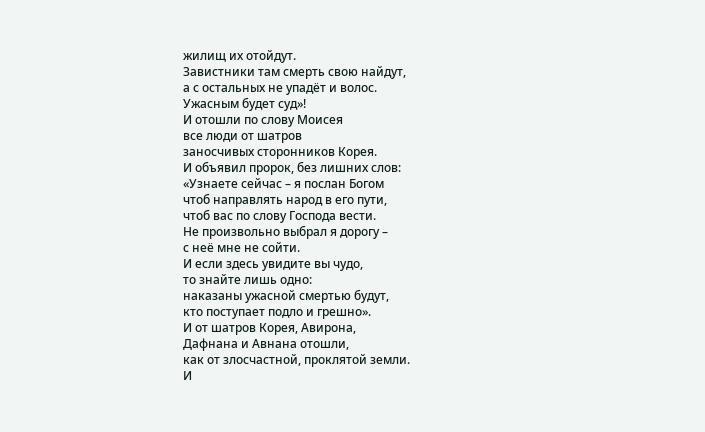жилищ их отойдут.
Завистники там смерть свою найдут,
а с остальных не упадёт и волос.
Ужасным будет суд»!
И отошли по слову Моисея
все люди от шатров
заносчивых сторонников Корея.
И объявил пророк, без лишних слов:
«Узнаете сейчас – я послан Богом
чтоб направлять народ в его пути,
чтоб вас по слову Господа вести.
Не произвольно выбрал я дорогу –
с неё мне не сойти.
И если здесь увидите вы чудо,
то знайте лишь одно:
наказаны ужасной смертью будут,
кто поступает подло и грешно».
И от шатров Корея, Авирона,
Дафнана и Авнана отошли,
как от злосчастной, проклятой земли.
И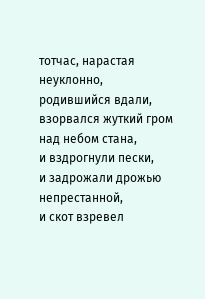тотчас, нарастая неуклонно,
родившийся вдали,
взорвался жуткий гром над небом стана,
и вздрогнули пески,
и задрожали дрожью непрестанной,
и скот взревел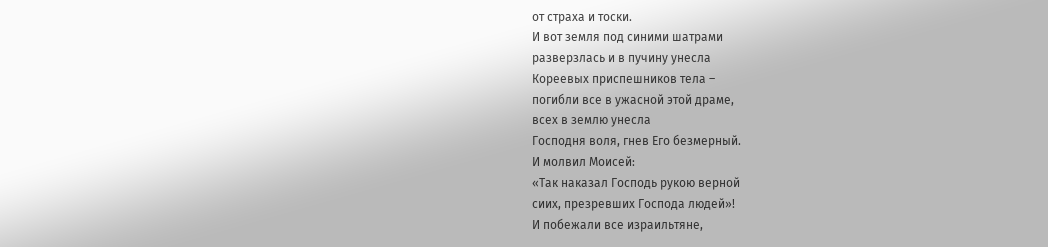от страха и тоски.
И вот земля под синими шатрами
разверзлась и в пучину унесла
Кореевых приспешников тела –
погибли все в ужасной этой драме,
всех в землю унесла
Господня воля, гнев Его безмерный.
И молвил Моисей:
«Так наказал Господь рукою верной
сиих, презревших Господа людей»!
И побежали все израильтяне,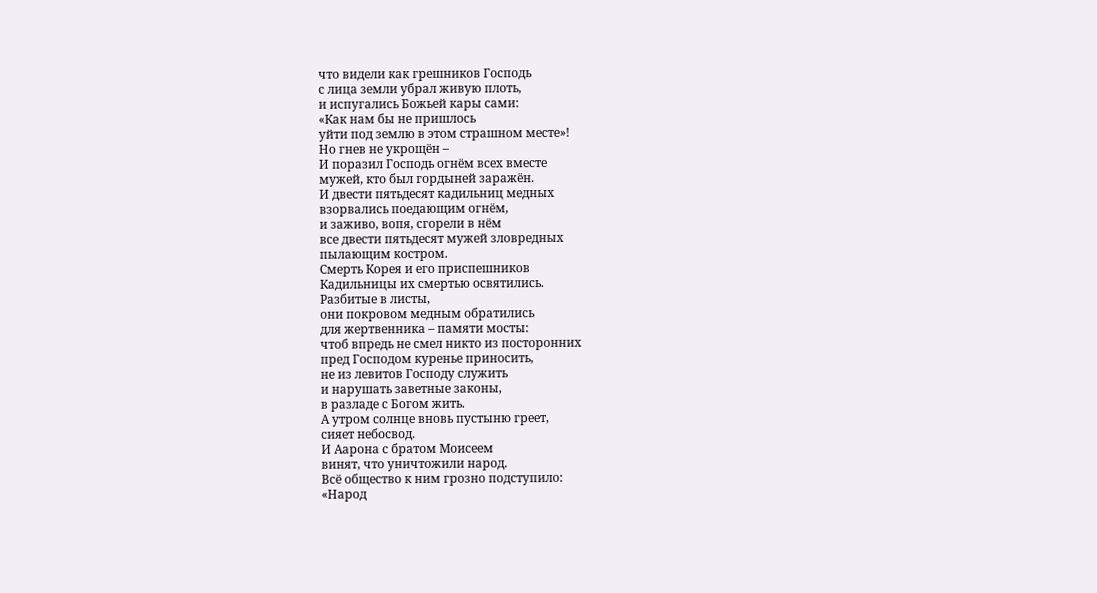что видели как грешников Господь
с лица земли убрал живую плоть,
и испугались Божьей кары сами:
«Как нам бы не пришлось
уйти под землю в этом страшном месте»!
Но гнев не укрощён –
И поразил Господь огнём всех вместе
мужей, кто был гордыней заражён.
И двести пятьдесят кадильниц медных
взорвались поедающим огнём,
и заживо, вопя, сгорели в нём
все двести пятьдесят мужей зловредных
пылающим костром.
Смерть Корея и его приспешников
Кадильницы их смертью освятились.
Разбитые в листы,
они покровом медным обратились
для жертвенника – памяти мосты:
чтоб впредь не смел никто из посторонних
пред Господом куренье приносить,
не из левитов Господу служить
и нарушать заветные законы,
в разладе с Богом жить.
А утром солнце вновь пустыню греет,
сияет небосвод.
И Аарона с братом Моисеем
винят, что уничтожили народ.
Всё общество к ним грозно подступило:
«Народ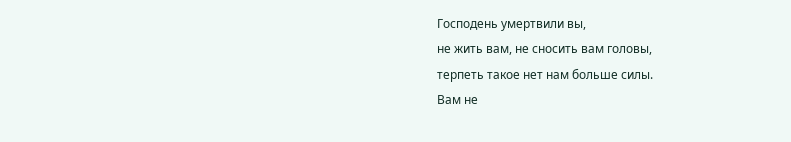Господень умертвили вы,
не жить вам, не сносить вам головы,
терпеть такое нет нам больше силы.
Вам не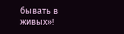бывать в живых»!